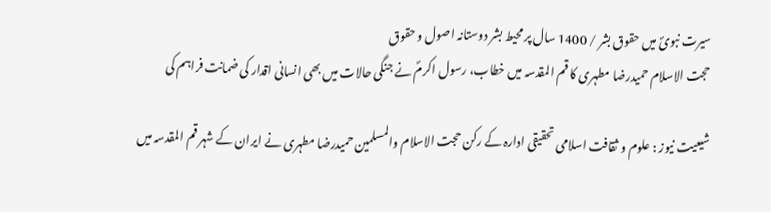سیرت نبویؐ میں حقوق بشر / 1400 سال پر محیط بشر دوستانہ اصول و حقوق
حجت الاسلام حمیدرضا مطہری کا قم المقدسہ میں خطاب، رسول اکرمؐ نے جنگی حالات میں بھی انسانی اقدار کی ضمانت فراہم کی

شیعیت نیوز : علوم و ثقافت اسلامی تحقیقی ادارہ کے رکن حجت الاسلام والمسلمین حمیدرضا مطہری نے ایران کے شہر قم المقدسہ میں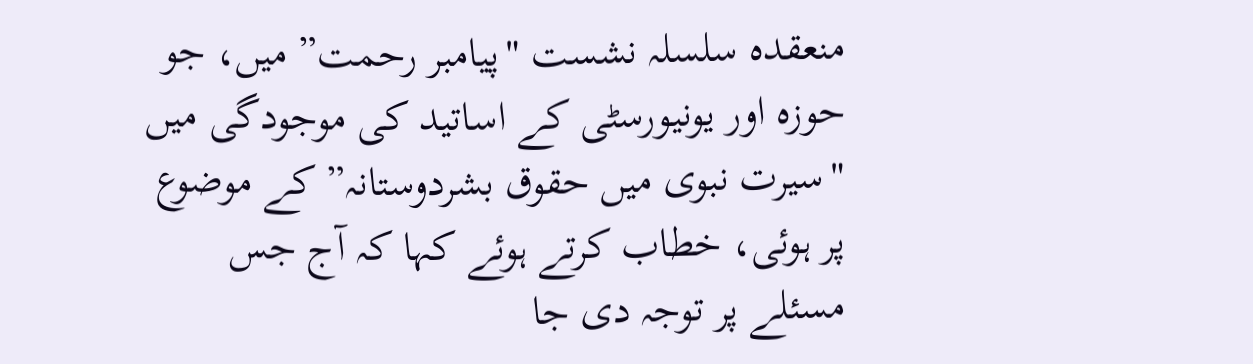منعقدہ سلسلہ نشست "پیامبر رحمت” میں، جو حوزہ اور یونیورسٹی کے اساتید کی موجودگی میں "سیرت نبوی میں حقوق بشردوستانہ” کے موضوع پر ہوئی، خطاب کرتے ہوئے کہا کہ آج جس مسئلے پر توجہ دی جا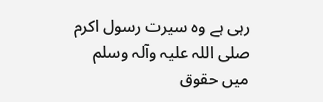رہی ہے وہ سیرت رسول اکرم صلی اللہ علیہ وآلہ وسلم میں حقوق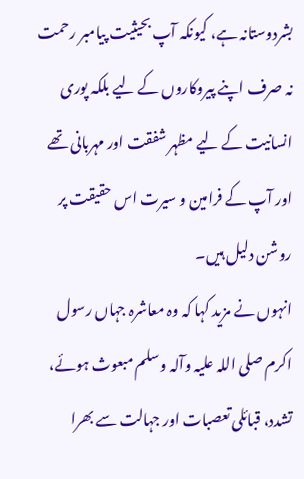بشردوستانہ ہے، کیونکہ آپ بحیثیت پیامبر رحمت نہ صرف اپنے پیروکاروں کے لیے بلکہ پوری انسانیت کے لیے مظہر شفقت اور مہربانی تھے اور آپ کے فرامین و سیرت اس حقیقت پر روشن دلیل ہیں۔
انہوں نے مزید کہا کہ وہ معاشرہ جہاں رسول اکرم صلی اللہ علیہ وآلہ وسلم مبعوث ہوئے، تشدد، قبائلی تعصبات اور جہالت سے بھرا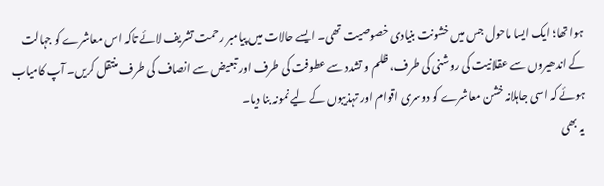ہوا تھا؛ ایک ایسا ماحول جس میں خشونت بنیادی خصوصیت تھی۔ ایسے حالات میں پیامبر رحمت تشریف لائے تاکہ اس معاشرے کو جہالت کے اندھیروں سے عقلانیت کی روشنی کی طرف، ظلم و تشدد سے عطوفت کی طرف اور تبعیض سے انصاف کی طرف منتقل کریں۔ آپ کامیاب ہوئے کہ اسی جاہلانہ خشن معاشرے کو دوسری اقوام اور تہذیبوں کے لیے نمونہ بنا دیا۔
یہ بھی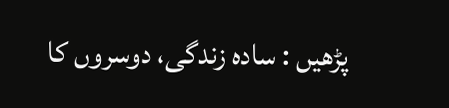پڑھیں : سادہ زندگی، دوسروں کا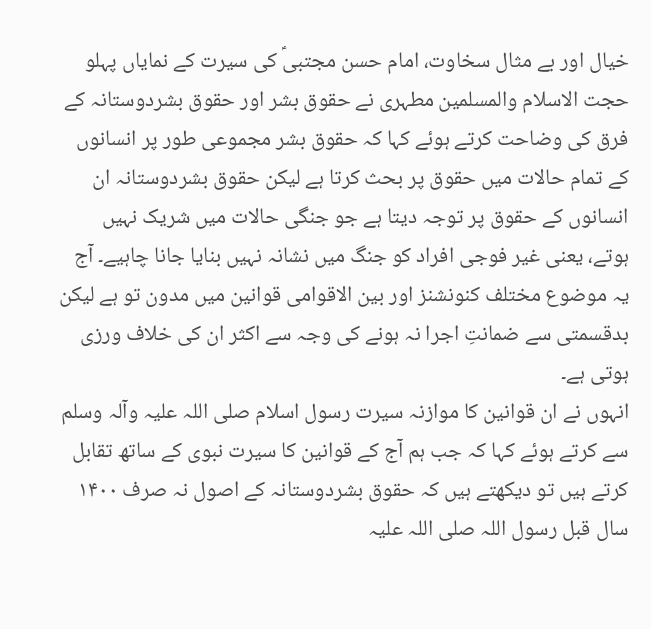خیال اور بے مثال سخاوت، امام حسن مجتبیؑ کی سیرت کے نمایاں پہلو
حجت الاسلام والمسلمین مطہری نے حقوق بشر اور حقوق بشردوستانہ کے فرق کی وضاحت کرتے ہوئے کہا کہ حقوق بشر مجموعی طور پر انسانوں کے تمام حالات میں حقوق پر بحث کرتا ہے لیکن حقوق بشردوستانہ ان انسانوں کے حقوق پر توجہ دیتا ہے جو جنگی حالات میں شریک نہیں ہوتے، یعنی غیر فوجی افراد کو جنگ میں نشانہ نہیں بنایا جانا چاہیے۔ آج یہ موضوع مختلف کنونشنز اور بین الاقوامی قوانین میں مدون تو ہے لیکن بدقسمتی سے ضمانتِ اجرا نہ ہونے کی وجہ سے اکثر ان کی خلاف ورزی ہوتی ہے۔
انہوں نے ان قوانین کا موازنہ سیرت رسول اسلام صلی اللہ علیہ وآلہ وسلم سے کرتے ہوئے کہا کہ جب ہم آج کے قوانین کا سیرت نبوی کے ساتھ تقابل کرتے ہیں تو دیکھتے ہیں کہ حقوق بشردوستانہ کے اصول نہ صرف ۱۴۰۰ سال قبل رسول اللہ صلی اللہ علیہ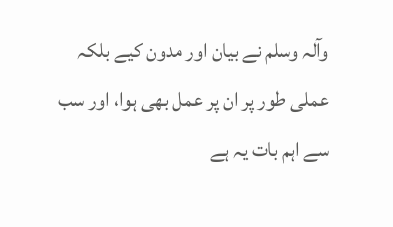وآلہ وسلم نے بیان اور مدون کیے بلکہ عملی طور پر ان پر عمل بھی ہوا، اور سب سے اہم بات یہ ہے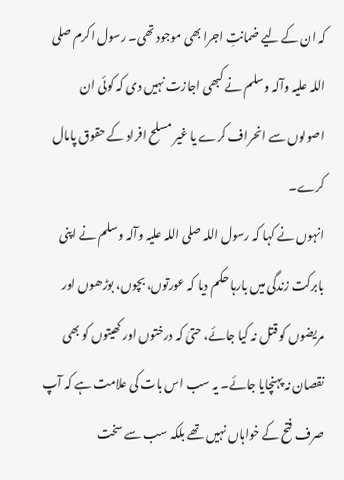کہ ان کے لیے ضمانتِ اجرا بھی موجود تھی۔ رسول اکرم صلی اللہ علیہ وآلہ وسلم نے کبھی اجازت نہیں دی کہ کوئی ان اصولوں سے انحراف کرے یا غیر مسلح افراد کے حقوق پامال کرے۔
انہوں نے کہا کہ رسول اللہ صلی اللہ علیہ وآلہ وسلم نے اپنی بابرکت زندگی میں بارہا حکم دیا کہ عورتوں، بچوں، بوڑھوں اور مریضوں کو قتل نہ کیا جائے، حتیٰ کہ درختوں اور کھیتوں کو بھی نقصان نہ پہنچایا جائے۔ یہ سب اس بات کی علامت ہے کہ آپ صرف فتح کے خواہاں نہیں تھے بلکہ سب سے سخت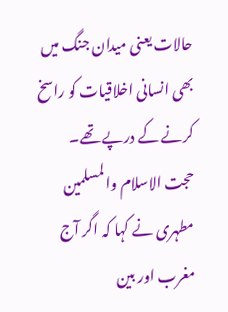حالات یعنی میدان جنگ میں بھی انسانی اخلاقیات کو راسخ کرنے کے درپے تھے۔
حجت الاسلام والمسلمین مطہری نے کہا کہ اگر آج مغرب اور بین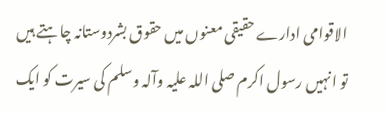الاقوامی ادارے حقیقی معنوں میں حقوق بشردوستانہ چاہتے ہیں تو انہیں رسول اکرم صلی اللہ علیہ وآلہ وسلم کی سیرت کو ایک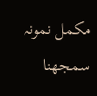مکمل نمونہ سمجھنا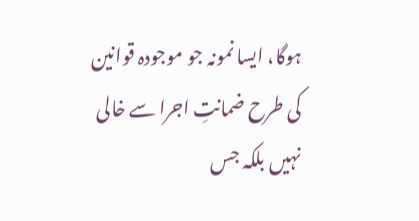ہوگا، ایسا نمونہ جو موجودہ قوانین کی طرح ضمانتِ اجرا سے خالی نہیں بلکہ جس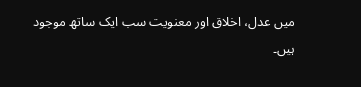میں عدل، اخلاق اور معنویت سب ایک ساتھ موجود ہیں۔